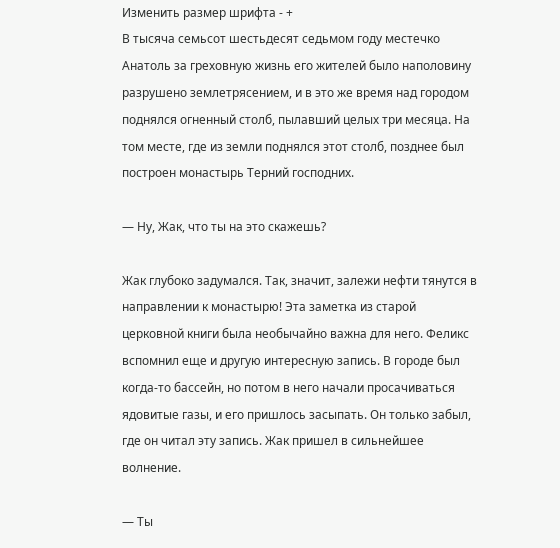Изменить размер шрифта - +
В тысяча семьсот шестьдесят седьмом году местечко Анатоль за греховную жизнь его жителей было наполовину разрушено землетрясением, и в это же время над городом поднялся огненный столб, пылавший целых три месяца. На том месте, где из земли поднялся этот столб, позднее был построен монастырь Терний господних.

— Ну, Жак, что ты на это скажешь?

Жак глубоко задумался. Так, значит, залежи нефти тянутся в направлении к монастырю! Эта заметка из старой церковной книги была необычайно важна для него. Феликс вспомнил еще и другую интересную запись. В городе был когда-то бассейн, но потом в него начали просачиваться ядовитые газы, и его пришлось засыпать. Он только забыл, где он читал эту запись. Жак пришел в сильнейшее волнение.

— Ты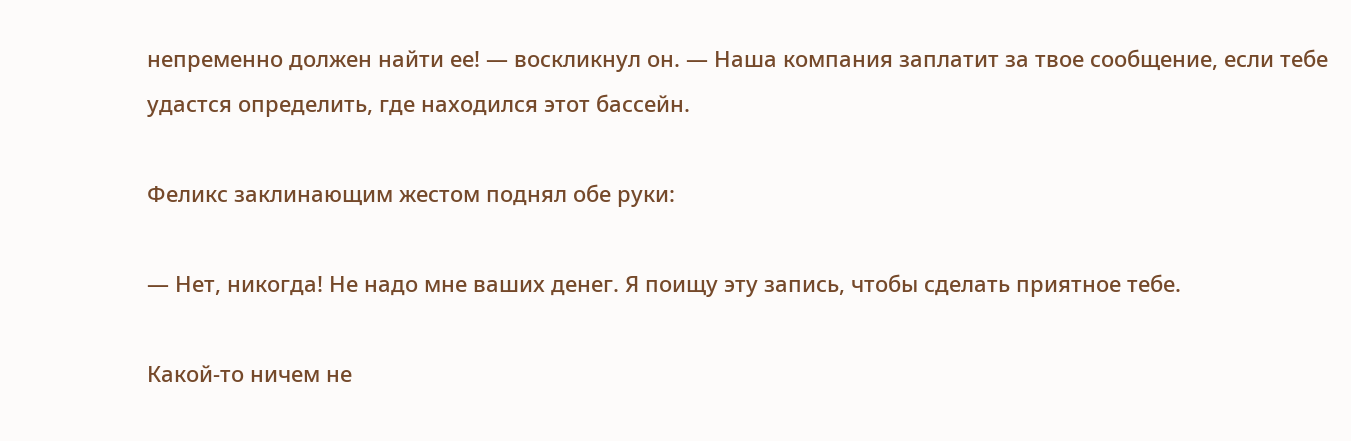непременно должен найти ее! — воскликнул он. — Наша компания заплатит за твое сообщение, если тебе удастся определить, где находился этот бассейн.

Феликс заклинающим жестом поднял обе руки:

— Нет, никогда! Не надо мне ваших денег. Я поищу эту запись, чтобы сделать приятное тебе.

Какой-то ничем не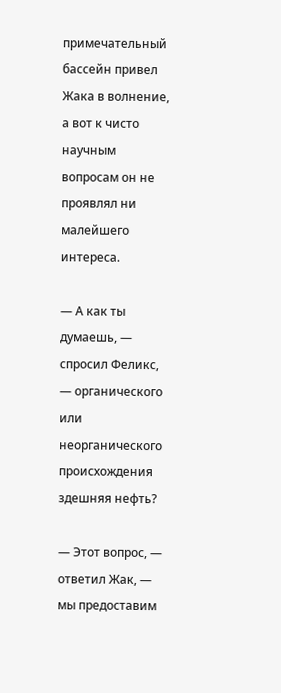примечательный бассейн привел Жака в волнение, а вот к чисто научным вопросам он не проявлял ни малейшего интереса.

— А как ты думаешь, — спросил Феликс, — органического или неорганического происхождения здешняя нефть?

— Этот вопрос, — ответил Жак, — мы предоставим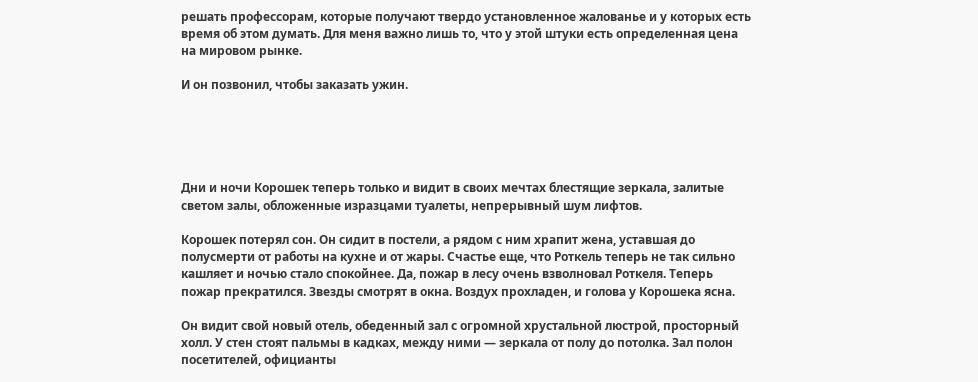решать профессорам, которые получают твердо установленное жалованье и у которых есть время об этом думать. Для меня важно лишь то, что у этой штуки есть определенная цена на мировом рынке.

И он позвонил, чтобы заказать ужин.





Дни и ночи Корошек теперь только и видит в своих мечтах блестящие зеркала, залитые светом залы, обложенные изразцами туалеты, непрерывный шум лифтов.

Корошек потерял сон. Он сидит в постели, а рядом с ним храпит жена, уставшая до полусмерти от работы на кухне и от жары. Счастье еще, что Роткель теперь не так сильно кашляет и ночью стало спокойнее. Да, пожар в лесу очень взволновал Роткеля. Теперь пожар прекратился. Звезды смотрят в окна. Воздух прохладен, и голова у Корошека ясна.

Он видит свой новый отель, обеденный зал с огромной хрустальной люстрой, просторный холл. У стен стоят пальмы в кадках, между ними — зеркала от полу до потолка. Зал полон посетителей, официанты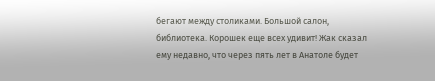бегают между столиками. Большой салон, библиотека. Корошек еще всех удивит! Жак сказал ему недавно, что через пять лет в Анатоле будет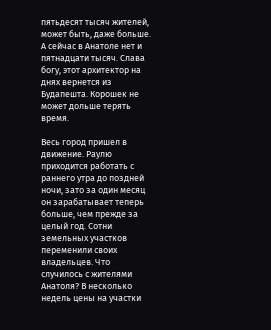пятьдесят тысяч жителей, может быть, даже больше. А сейчас в Анатоле нет и пятнадцати тысяч. Слава богу, этот архитектор на днях вернется из Будапешта. Корошек не может дольше терять время.

Весь город пришел в движение. Раулю приходится работать с раннего утра до поздней ночи, зато за один месяц он зарабатывает теперь больше, чем прежде за целый год. Сотни земельных участков переменили своих владельцев. Что случилось с жителями Анатоля? В несколько недель цены на участки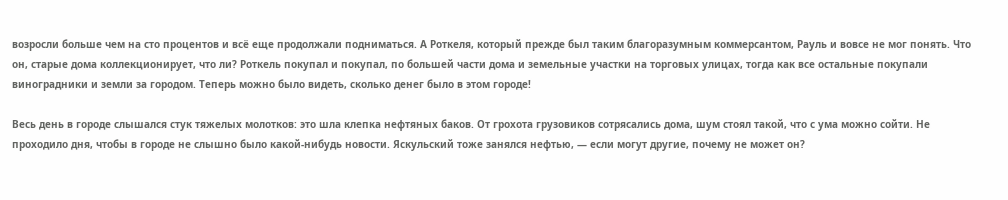возросли больше чем на сто процентов и всё еще продолжали подниматься. А Роткеля, который прежде был таким благоразумным коммерсантом, Рауль и вовсе не мог понять. Что он, старые дома коллекционирует, что ли? Роткель покупал и покупал, по большей части дома и земельные участки на торговых улицах, тогда как все остальные покупали виноградники и земли за городом. Теперь можно было видеть, сколько денег было в этом городе!

Весь день в городе слышался стук тяжелых молотков: это шла клепка нефтяных баков. От грохота грузовиков сотрясались дома, шум стоял такой, что с ума можно сойти. Не проходило дня, чтобы в городе не слышно было какой-нибудь новости. Яскульский тоже занялся нефтью, — если могут другие, почему не может он?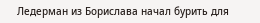Ледерман из Борислава начал бурить для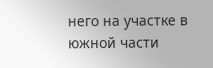него на участке в южной части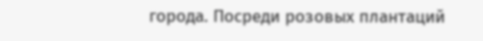города. Посреди розовых плантаций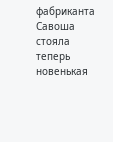фабриканта Савоша стояла теперь новенькая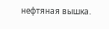нефтяная вышка.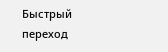Быстрый переход